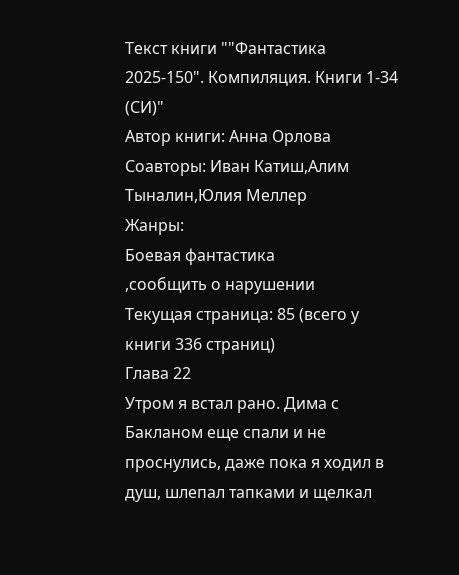Текст книги ""Фантастика 2025-150". Компиляция. Книги 1-34 (СИ)"
Автор книги: Анна Орлова
Соавторы: Иван Катиш,Алим Тыналин,Юлия Меллер
Жанры:
Боевая фантастика
,сообщить о нарушении
Текущая страница: 85 (всего у книги 336 страниц)
Глава 22
Утром я встал рано. Дима с Бакланом еще спали и не проснулись, даже пока я ходил в душ, шлепал тапками и щелкал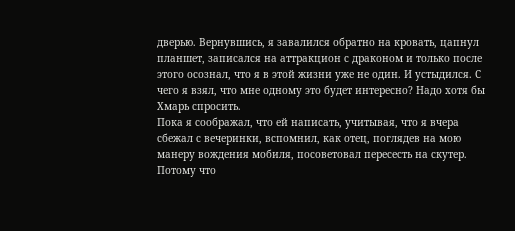дверью. Вернувшись, я завалился обратно на кровать, цапнул планшет, записался на аттракцион с драконом и только после этого осознал, что я в этой жизни уже не один. И устыдился. С чего я взял, что мне одному это будет интересно? Надо хотя бы Хмарь спросить.
Пока я соображал, что ей написать, учитывая, что я вчера сбежал с вечеринки, вспомнил, как отец, поглядев на мою манеру вождения мобиля, посоветовал пересесть на скутер. Потому что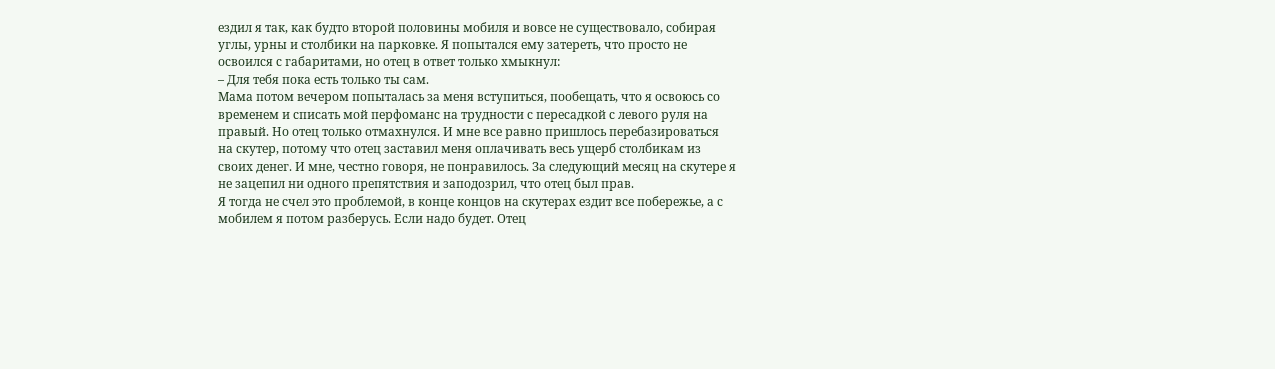ездил я так, как будто второй половины мобиля и вовсе не существовало, собирая углы, урны и столбики на парковке. Я попытался ему затереть, что просто не освоился с габаритами, но отец в ответ только хмыкнул:
– Для тебя пока есть только ты сам.
Мама потом вечером попыталась за меня вступиться, пообещать, что я освоюсь со временем и списать мой перфоманс на трудности с пересадкой с левого руля на правый. Но отец только отмахнулся. И мне все равно пришлось перебазироваться на скутер, потому что отец заставил меня оплачивать весь ущерб столбикам из своих денег. И мне, честно говоря, не понравилось. За следующий месяц на скутере я не зацепил ни одного препятствия и заподозрил, что отец был прав.
Я тогда не счел это проблемой, в конце концов на скутерах ездит все побережье, а с мобилем я потом разберусь. Если надо будет. Отец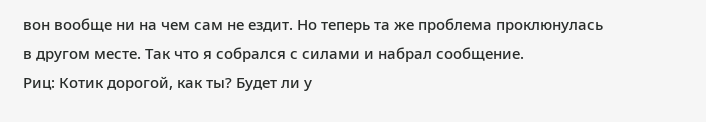вон вообще ни на чем сам не ездит. Но теперь та же проблема проклюнулась в другом месте. Так что я собрался с силами и набрал сообщение.
Риц: Котик дорогой, как ты? Будет ли у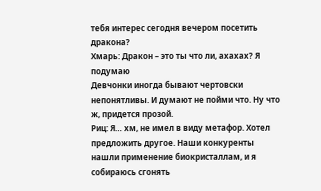тебя интерес сегодня вечером посетить дракона?
Хмарь: Дракон – это ты что ли, ахахах? Я подумаю
Девчонки иногда бывают чертовски непонятливы. И думают не пойми что. Ну что ж, придется прозой.
Риц: Я… хм, не имел в виду метафор. Хотел предложить другое. Наши конкуренты нашли применение биокристаллам, и я собираюсь сгонять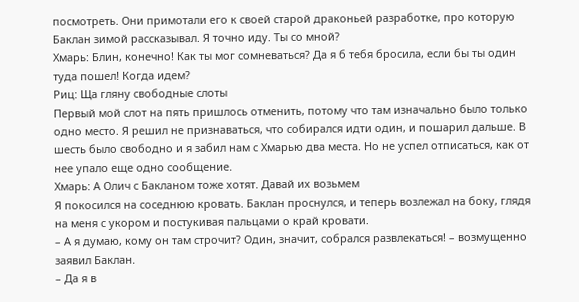посмотреть. Они примотали его к своей старой драконьей разработке, про которую Баклан зимой рассказывал. Я точно иду. Ты со мной?
Хмарь: Блин, конечно! Как ты мог сомневаться? Да я б тебя бросила, если бы ты один туда пошел! Когда идем?
Риц: Ща гляну свободные слоты
Первый мой слот на пять пришлось отменить, потому что там изначально было только одно место. Я решил не признаваться, что собирался идти один, и пошарил дальше. В шесть было свободно и я забил нам с Хмарью два места. Но не успел отписаться, как от нее упало еще одно сообщение.
Хмарь: А Олич с Бакланом тоже хотят. Давай их возьмем
Я покосился на соседнюю кровать. Баклан проснулся, и теперь возлежал на боку, глядя на меня с укором и постукивая пальцами о край кровати.
– А я думаю, кому он там строчит? Один, значит, собрался развлекаться! – возмущенно заявил Баклан.
– Да я в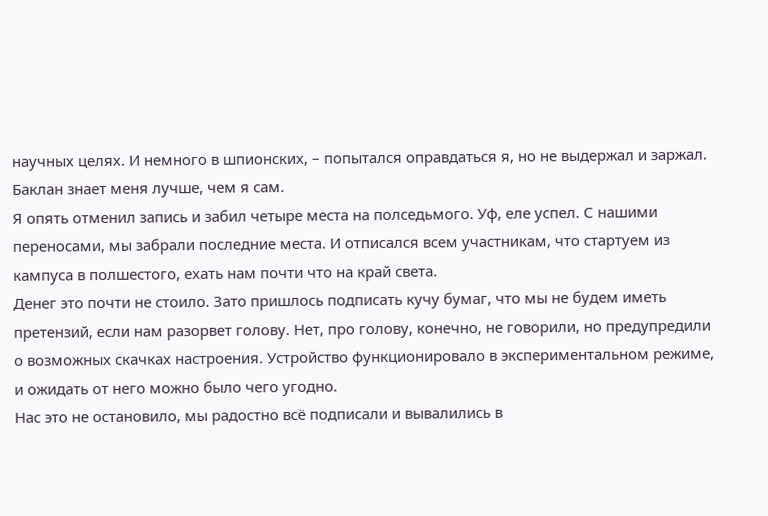научных целях. И немного в шпионских, – попытался оправдаться я, но не выдержал и заржал. Баклан знает меня лучше, чем я сам.
Я опять отменил запись и забил четыре места на полседьмого. Уф, еле успел. С нашими переносами, мы забрали последние места. И отписался всем участникам, что стартуем из кампуса в полшестого, ехать нам почти что на край света.
Денег это почти не стоило. Зато пришлось подписать кучу бумаг, что мы не будем иметь претензий, если нам разорвет голову. Нет, про голову, конечно, не говорили, но предупредили о возможных скачках настроения. Устройство функционировало в экспериментальном режиме, и ожидать от него можно было чего угодно.
Нас это не остановило, мы радостно всё подписали и вывалились в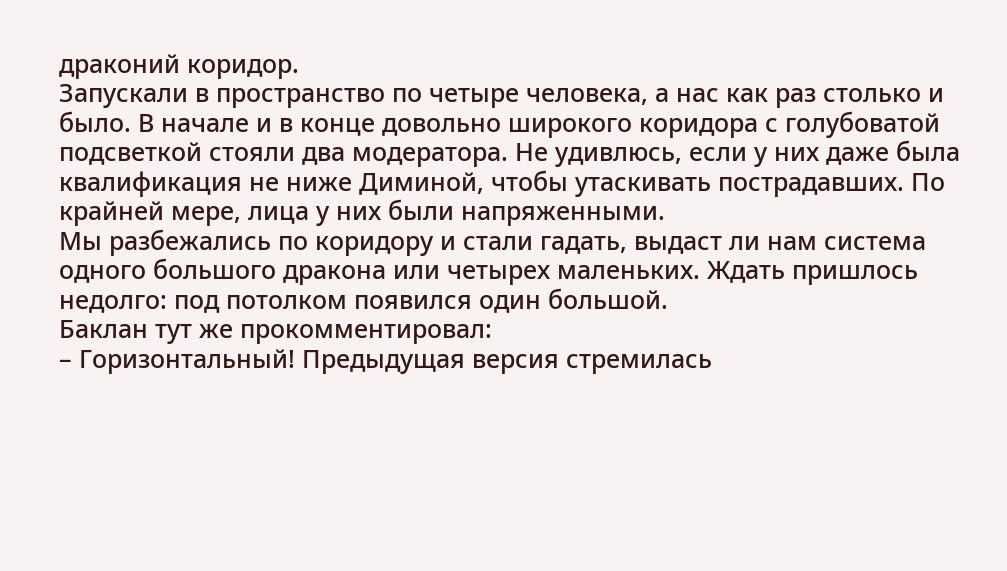драконий коридор.
Запускали в пространство по четыре человека, а нас как раз столько и было. В начале и в конце довольно широкого коридора с голубоватой подсветкой стояли два модератора. Не удивлюсь, если у них даже была квалификация не ниже Диминой, чтобы утаскивать пострадавших. По крайней мере, лица у них были напряженными.
Мы разбежались по коридору и стали гадать, выдаст ли нам система одного большого дракона или четырех маленьких. Ждать пришлось недолго: под потолком появился один большой.
Баклан тут же прокомментировал:
– Горизонтальный! Предыдущая версия стремилась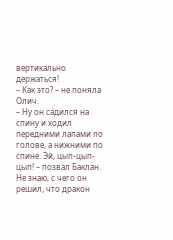вертикально держаться!
– Как это? – не поняла Олич.
– Ну он садился на спину и ходил передними лапами по голове, а нижними по спине. Эй, цып-цып-цып! – позвал Баклан.
Не знаю, с чего он решил, что дракон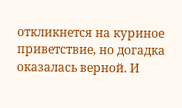откликнется на куриное приветствие, но догадка оказалась верной. И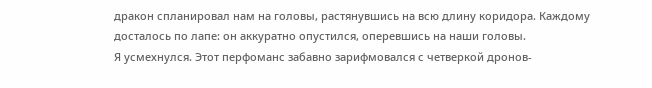дракон спланировал нам на головы, растянувшись на всю длину коридора. Каждому досталось по лапе: он аккуратно опустился, оперевшись на наши головы.
Я усмехнулся. Этот перфоманс забавно зарифмовался с четверкой дронов-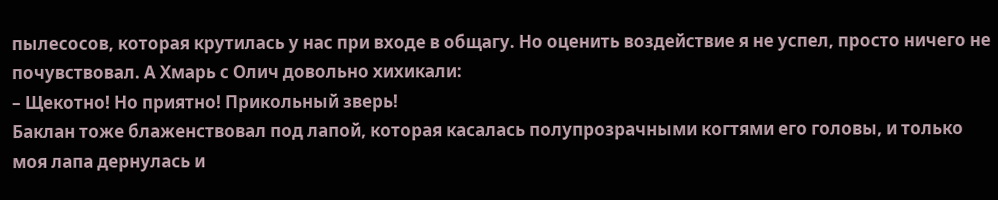пылесосов, которая крутилась у нас при входе в общагу. Но оценить воздействие я не успел, просто ничего не почувствовал. А Хмарь с Олич довольно хихикали:
– Щекотно! Но приятно! Прикольный зверь!
Баклан тоже блаженствовал под лапой, которая касалась полупрозрачными когтями его головы, и только моя лапа дернулась и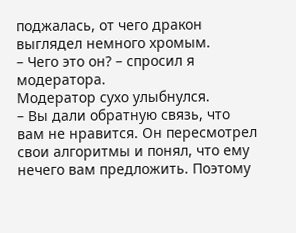поджалась, от чего дракон выглядел немного хромым.
– Чего это он? – спросил я модератора.
Модератор сухо улыбнулся.
– Вы дали обратную связь, что вам не нравится. Он пересмотрел свои алгоритмы и понял, что ему нечего вам предложить. Поэтому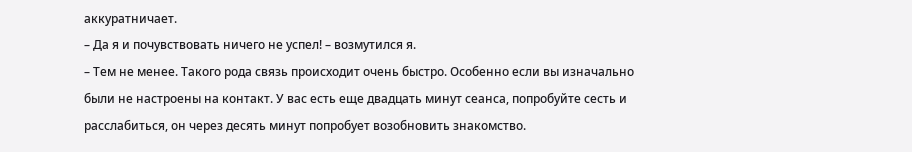аккуратничает.
– Да я и почувствовать ничего не успел! – возмутился я.
– Тем не менее. Такого рода связь происходит очень быстро. Особенно если вы изначально были не настроены на контакт. У вас есть еще двадцать минут сеанса, попробуйте сесть и расслабиться, он через десять минут попробует возобновить знакомство.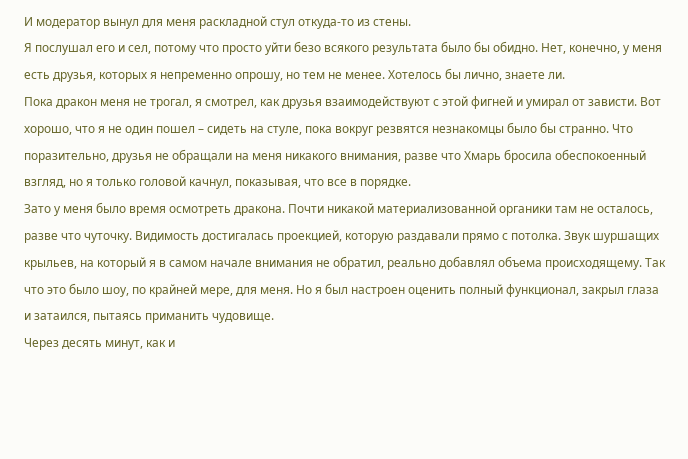И модератор вынул для меня раскладной стул откуда-то из стены.
Я послушал его и сел, потому что просто уйти безо всякого результата было бы обидно. Нет, конечно, у меня есть друзья, которых я непременно опрошу, но тем не менее. Хотелось бы лично, знаете ли.
Пока дракон меня не трогал, я смотрел, как друзья взаимодействуют с этой фигней и умирал от зависти. Вот хорошо, что я не один пошел – сидеть на стуле, пока вокруг резвятся незнакомцы было бы странно. Что поразительно, друзья не обращали на меня никакого внимания, разве что Хмарь бросила обеспокоенный взгляд, но я только головой качнул, показывая, что все в порядке.
Зато у меня было время осмотреть дракона. Почти никакой материализованной органики там не осталось, разве что чуточку. Видимость достигалась проекцией, которую раздавали прямо с потолка. Звук шуршащих крыльев, на который я в самом начале внимания не обратил, реально добавлял объема происходящему. Так что это было шоу, по крайней мере, для меня. Но я был настроен оценить полный функционал, закрыл глаза и затаился, пытаясь приманить чудовище.
Через десять минут, как и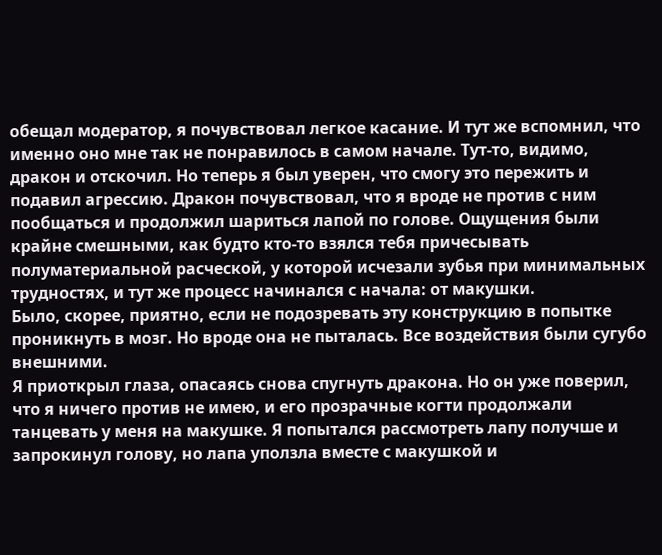обещал модератор, я почувствовал легкое касание. И тут же вспомнил, что именно оно мне так не понравилось в самом начале. Тут-то, видимо, дракон и отскочил. Но теперь я был уверен, что смогу это пережить и подавил агрессию. Дракон почувствовал, что я вроде не против с ним пообщаться и продолжил шариться лапой по голове. Ощущения были крайне смешными, как будто кто-то взялся тебя причесывать полуматериальной расческой, у которой исчезали зубья при минимальных трудностях, и тут же процесс начинался с начала: от макушки.
Было, скорее, приятно, если не подозревать эту конструкцию в попытке проникнуть в мозг. Но вроде она не пыталась. Все воздействия были сугубо внешними.
Я приоткрыл глаза, опасаясь снова спугнуть дракона. Но он уже поверил, что я ничего против не имею, и его прозрачные когти продолжали танцевать у меня на макушке. Я попытался рассмотреть лапу получше и запрокинул голову, но лапа уползла вместе с макушкой и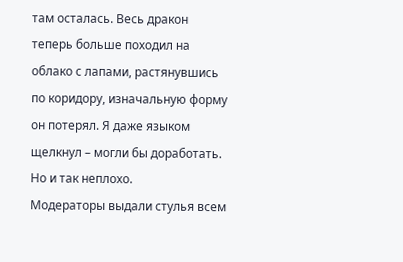там осталась. Весь дракон теперь больше походил на облако с лапами, растянувшись по коридору, изначальную форму он потерял. Я даже языком щелкнул – могли бы доработать. Но и так неплохо.
Модераторы выдали стулья всем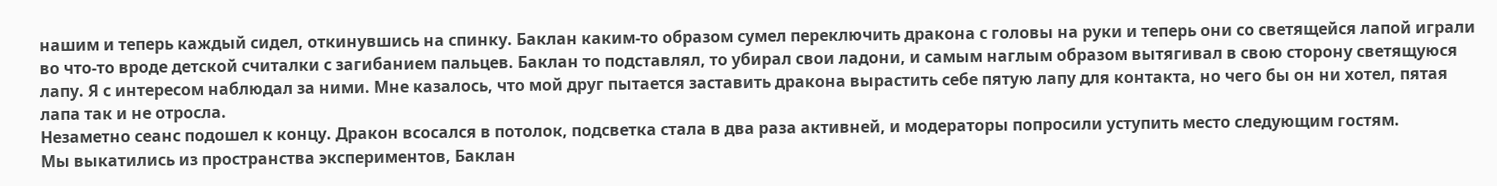нашим и теперь каждый сидел, откинувшись на спинку. Баклан каким-то образом сумел переключить дракона с головы на руки и теперь они со светящейся лапой играли во что-то вроде детской считалки с загибанием пальцев. Баклан то подставлял, то убирал свои ладони, и самым наглым образом вытягивал в свою сторону светящуюся лапу. Я с интересом наблюдал за ними. Мне казалось, что мой друг пытается заставить дракона вырастить себе пятую лапу для контакта, но чего бы он ни хотел, пятая лапа так и не отросла.
Незаметно сеанс подошел к концу. Дракон всосался в потолок, подсветка стала в два раза активней, и модераторы попросили уступить место следующим гостям.
Мы выкатились из пространства экспериментов, Баклан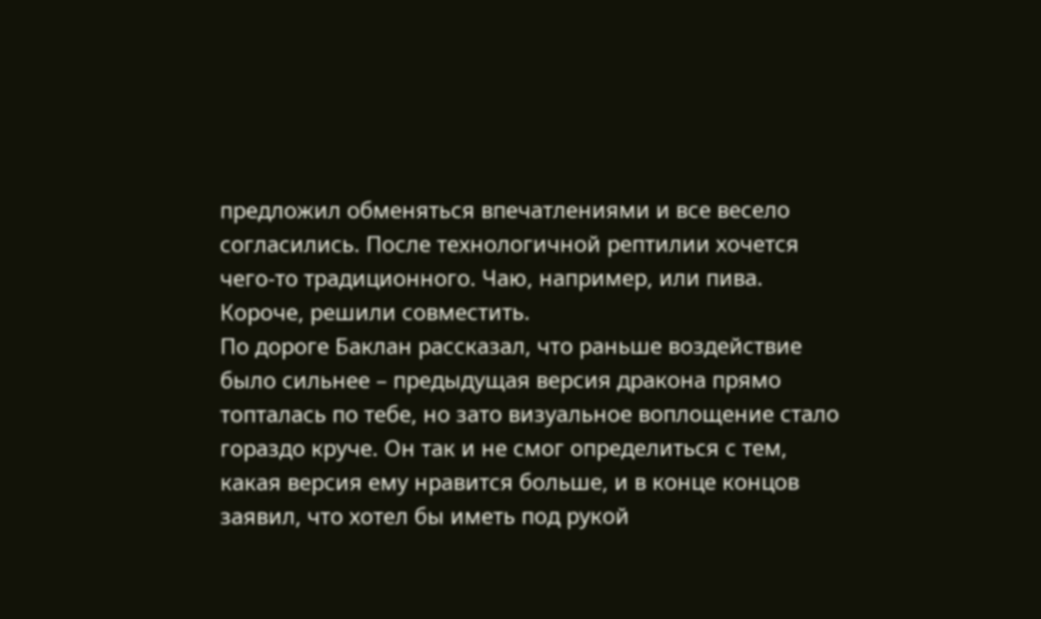предложил обменяться впечатлениями и все весело согласились. После технологичной рептилии хочется чего-то традиционного. Чаю, например, или пива. Короче, решили совместить.
По дороге Баклан рассказал, что раньше воздействие было сильнее – предыдущая версия дракона прямо топталась по тебе, но зато визуальное воплощение стало гораздо круче. Он так и не смог определиться с тем, какая версия ему нравится больше, и в конце концов заявил, что хотел бы иметь под рукой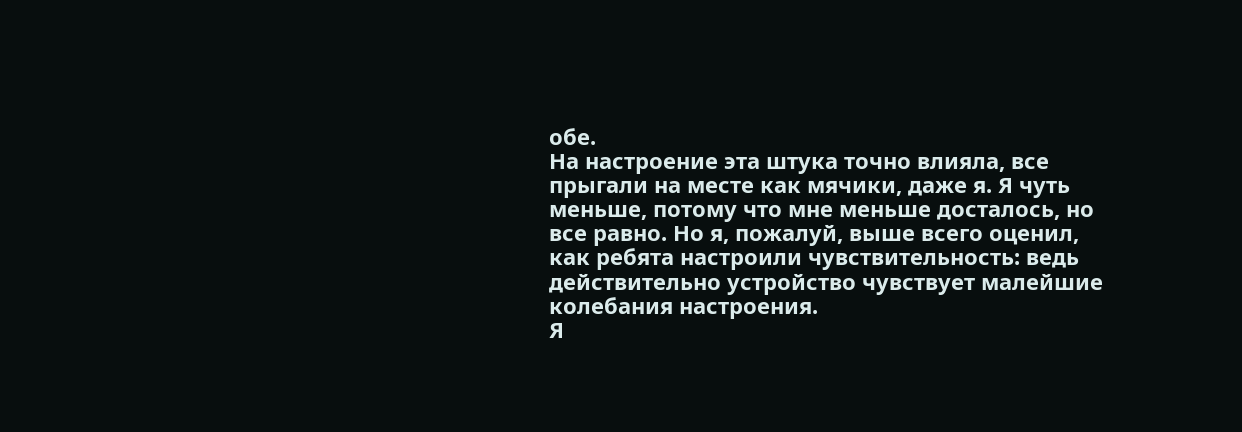обе.
На настроение эта штука точно влияла, все прыгали на месте как мячики, даже я. Я чуть меньше, потому что мне меньше досталось, но все равно. Но я, пожалуй, выше всего оценил, как ребята настроили чувствительность: ведь действительно устройство чувствует малейшие колебания настроения.
Я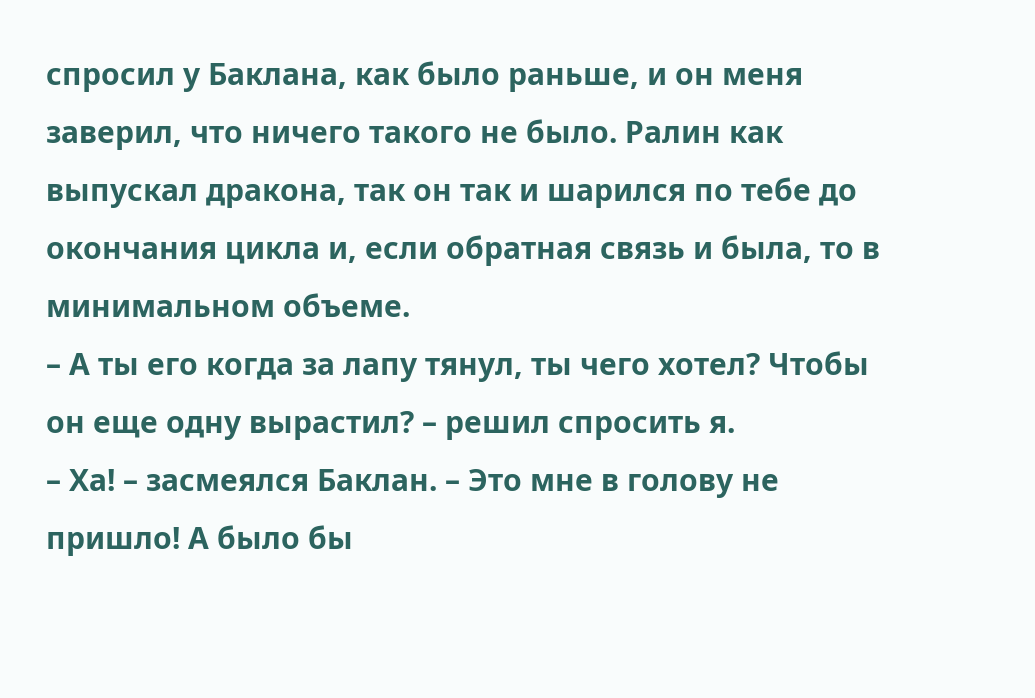спросил у Баклана, как было раньше, и он меня заверил, что ничего такого не было. Ралин как выпускал дракона, так он так и шарился по тебе до окончания цикла и, если обратная связь и была, то в минимальном объеме.
– А ты его когда за лапу тянул, ты чего хотел? Чтобы он еще одну вырастил? – решил спросить я.
– Ха! – засмеялся Баклан. – Это мне в голову не пришло! А было бы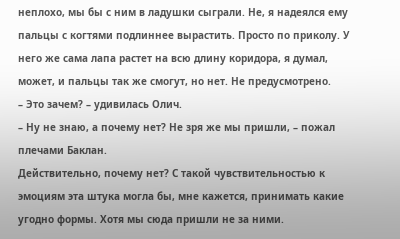неплохо, мы бы с ним в ладушки сыграли. Не, я надеялся ему пальцы с когтями подлиннее вырастить. Просто по приколу. У него же сама лапа растет на всю длину коридора, я думал, может, и пальцы так же смогут, но нет. Не предусмотрено.
– Это зачем? – удивилась Олич.
– Ну не знаю, а почему нет? Не зря же мы пришли, – пожал плечами Баклан.
Действительно, почему нет? С такой чувствительностью к эмоциям эта штука могла бы, мне кажется, принимать какие угодно формы. Хотя мы сюда пришли не за ними.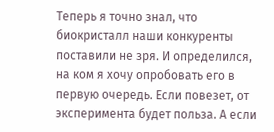Теперь я точно знал, что биокристалл наши конкуренты поставили не зря. И определился, на ком я хочу опробовать его в первую очередь. Если повезет, от эксперимента будет польза. А если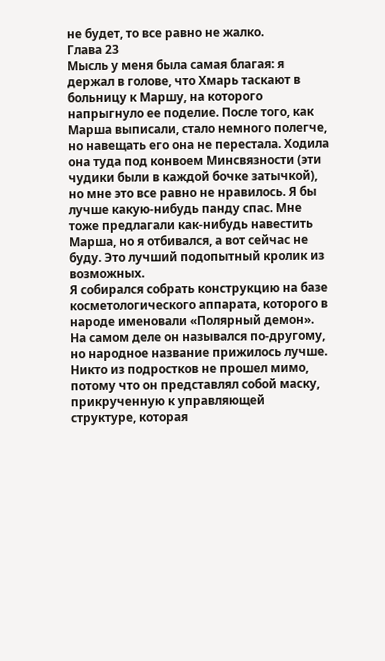не будет, то все равно не жалко.
Глава 23
Мысль у меня была самая благая: я держал в голове, что Хмарь таскают в больницу к Маршу, на которого напрыгнуло ее поделие. После того, как Марша выписали, стало немного полегче, но навещать его она не перестала. Ходила она туда под конвоем Минсвязности (эти чудики были в каждой бочке затычкой), но мне это все равно не нравилось. Я бы лучше какую-нибудь панду спас. Мне тоже предлагали как-нибудь навестить Марша, но я отбивался, а вот сейчас не буду. Это лучший подопытный кролик из возможных.
Я собирался собрать конструкцию на базе косметологического аппарата, которого в народе именовали «Полярный демон». На самом деле он назывался по-другому, но народное название прижилось лучше. Никто из подростков не прошел мимо, потому что он представлял собой маску, прикрученную к управляющей структуре, которая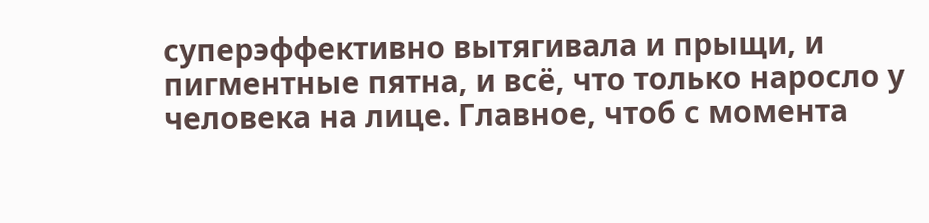суперэффективно вытягивала и прыщи, и пигментные пятна, и всё, что только наросло у человека на лице. Главное, чтоб с момента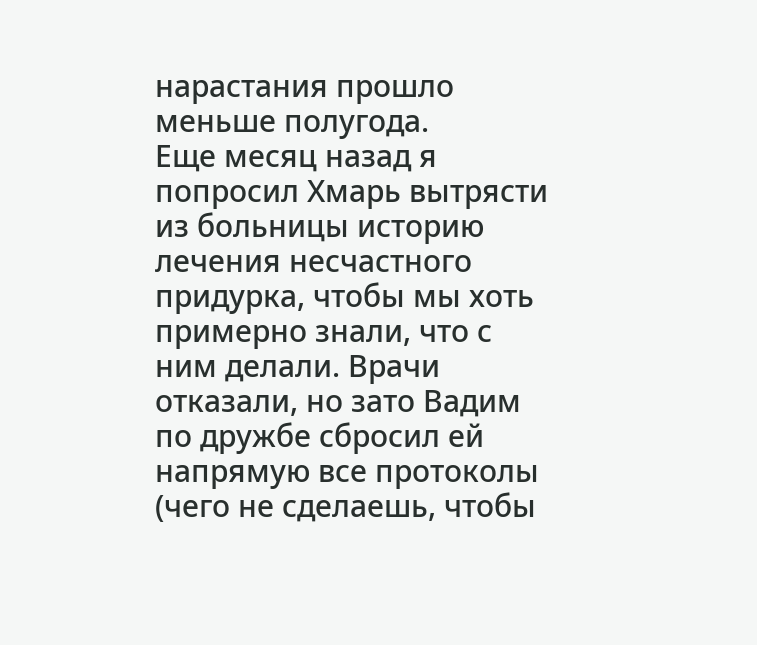нарастания прошло меньше полугода.
Еще месяц назад я попросил Хмарь вытрясти из больницы историю лечения несчастного придурка, чтобы мы хоть примерно знали, что с ним делали. Врачи отказали, но зато Вадим по дружбе сбросил ей напрямую все протоколы (чего не сделаешь, чтобы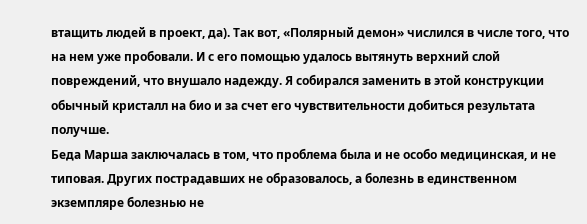втащить людей в проект, да). Так вот, «Полярный демон» числился в числе того, что на нем уже пробовали. И с его помощью удалось вытянуть верхний слой повреждений, что внушало надежду. Я собирался заменить в этой конструкции обычный кристалл на био и за счет его чувствительности добиться результата получше.
Беда Марша заключалась в том, что проблема была и не особо медицинская, и не типовая. Других пострадавших не образовалось, а болезнь в единственном экземпляре болезнью не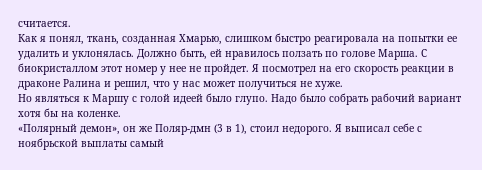считается.
Как я понял, ткань, созданная Хмарью, слишком быстро реагировала на попытки ее удалить и уклонялась. Должно быть, ей нравилось ползать по голове Марша. С биокристаллом этот номер у нее не пройдет. Я посмотрел на его скорость реакции в драконе Ралина и решил, что у нас может получиться не хуже.
Но являться к Маршу с голой идеей было глупо. Надо было собрать рабочий вариант хотя бы на коленке.
«Полярный демон», он же Поляр-дмн (3 в 1), стоил недорого. Я выписал себе с ноябрьской выплаты самый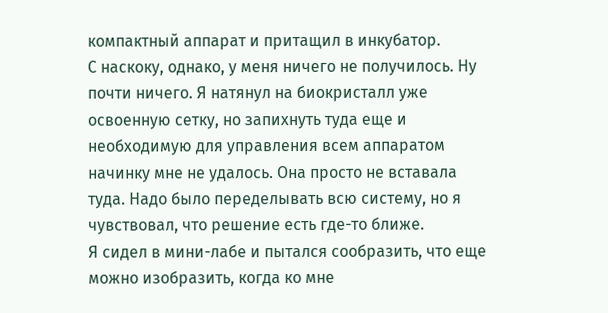компактный аппарат и притащил в инкубатор.
С наскоку, однако, у меня ничего не получилось. Ну почти ничего. Я натянул на биокристалл уже освоенную сетку, но запихнуть туда еще и необходимую для управления всем аппаратом начинку мне не удалось. Она просто не вставала туда. Надо было переделывать всю систему, но я чувствовал, что решение есть где-то ближе.
Я сидел в мини-лабе и пытался сообразить, что еще можно изобразить, когда ко мне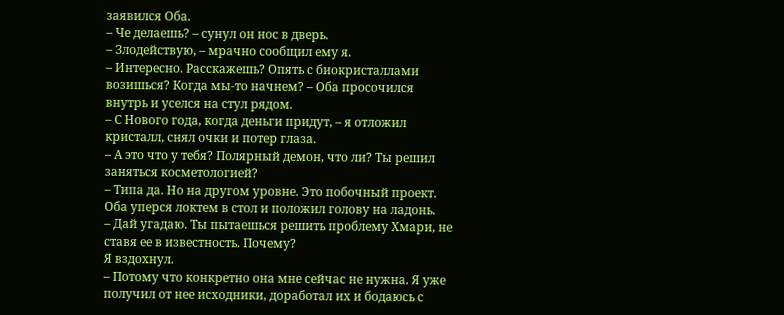заявился Оба.
– Че делаешь? – сунул он нос в дверь.
– Злодействую, – мрачно сообщил ему я.
– Интересно. Расскажешь? Опять с биокристаллами возишься? Когда мы-то начнем? – Оба просочился внутрь и уселся на стул рядом.
– С Нового года, когда деньги придут, – я отложил кристалл, снял очки и потер глаза.
– А это что у тебя? Полярный демон, что ли? Ты решил заняться косметологией?
– Типа да. Но на другом уровне. Это побочный проект.
Оба уперся локтем в стол и положил голову на ладонь.
– Дай угадаю. Ты пытаешься решить проблему Хмари, не ставя ее в известность. Почему?
Я вздохнул.
– Потому что конкретно она мне сейчас не нужна. Я уже получил от нее исходники, доработал их и бодаюсь с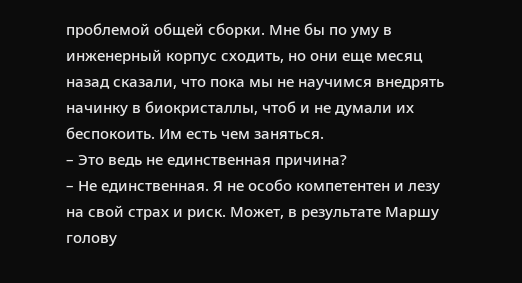проблемой общей сборки. Мне бы по уму в инженерный корпус сходить, но они еще месяц назад сказали, что пока мы не научимся внедрять начинку в биокристаллы, чтоб и не думали их беспокоить. Им есть чем заняться.
– Это ведь не единственная причина?
– Не единственная. Я не особо компетентен и лезу на свой страх и риск. Может, в результате Маршу голову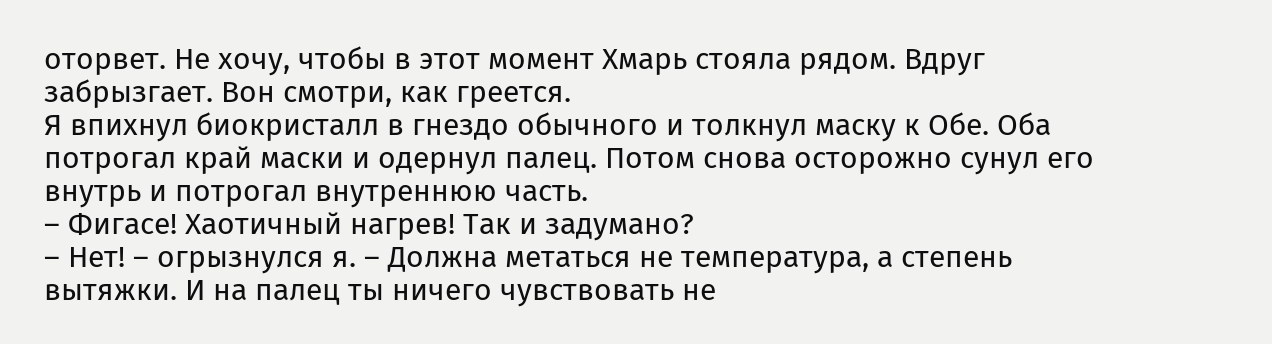оторвет. Не хочу, чтобы в этот момент Хмарь стояла рядом. Вдруг забрызгает. Вон смотри, как греется.
Я впихнул биокристалл в гнездо обычного и толкнул маску к Обе. Оба потрогал край маски и одернул палец. Потом снова осторожно сунул его внутрь и потрогал внутреннюю часть.
– Фигасе! Хаотичный нагрев! Так и задумано?
– Нет! – огрызнулся я. – Должна метаться не температура, а степень вытяжки. И на палец ты ничего чувствовать не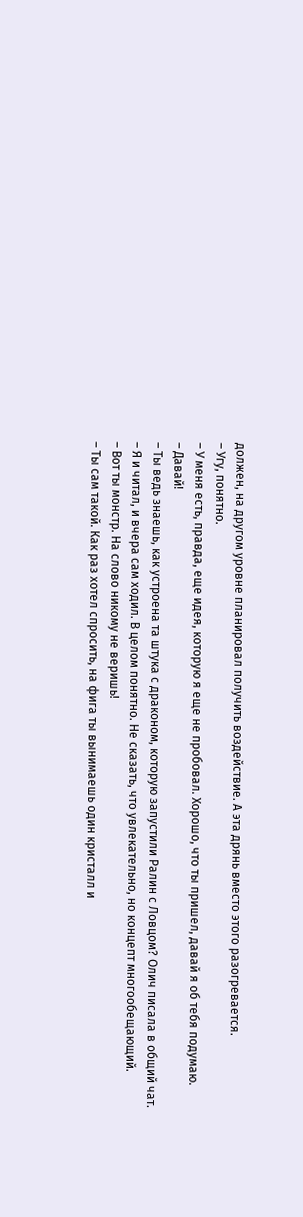должен, на другом уровне планировал получить воздействие. А эта дрянь вместо этого разогревается.
– Угу, понятно.
– У меня есть, правда, еще идея, которую я еще не пробовал. Хорошо, что ты пришел, давай я об тебя подумаю.
– Давай!
– Ты ведь знаешь, как устроена та штука с драконом, которую запустили Ралин с Ловцом? Олич писала в общий чат.
– Я и читал, и вчера сам ходил. В целом понятно. Не сказать, что увлекательно, но концепт многообещающий.
– Вот ты монстр. На слово никому не веришь!
– Ты сам такой. Как раз хотел спросить, на фига ты вынимаешь один кристалл и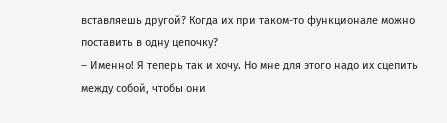вставляешь другой? Когда их при таком-то функционале можно поставить в одну цепочку?
– Именно! Я теперь так и хочу. Но мне для этого надо их сцепить между собой, чтобы они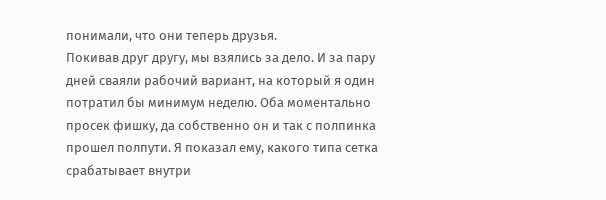понимали, что они теперь друзья.
Покивав друг другу, мы взялись за дело. И за пару дней сваяли рабочий вариант, на который я один потратил бы минимум неделю. Оба моментально просек фишку, да собственно он и так с полпинка прошел полпути. Я показал ему, какого типа сетка срабатывает внутри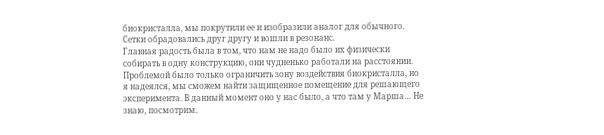биокристалла, мы покрутили ее и изобразили аналог для обычного. Сетки обрадовались друг другу и вошли в резонанс.
Главная радость была в том, что нам не надо было их физически собирать в одну конструкцию, они чудненько работали на расстоянии. Проблемой было только ограничить зону воздействия биокристалла, но я надеялся, мы сможем найти защищенное помещение для решающего эксперимента. В данный момент оно у нас было, а что там у Марша… Не знаю, посмотрим.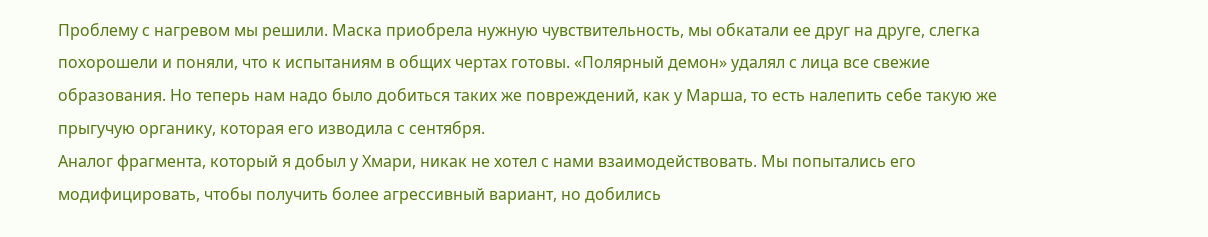Проблему с нагревом мы решили. Маска приобрела нужную чувствительность, мы обкатали ее друг на друге, слегка похорошели и поняли, что к испытаниям в общих чертах готовы. «Полярный демон» удалял с лица все свежие образования. Но теперь нам надо было добиться таких же повреждений, как у Марша, то есть налепить себе такую же прыгучую органику, которая его изводила с сентября.
Аналог фрагмента, который я добыл у Хмари, никак не хотел с нами взаимодействовать. Мы попытались его модифицировать, чтобы получить более агрессивный вариант, но добились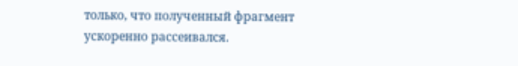только, что полученный фрагмент ускоренно рассеивался.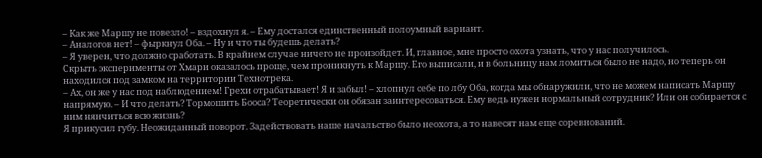– Как же Маршу не повезло! – вздохнул я. – Ему достался единственный полоумный вариант.
– Аналогов нет! – фыркнул Оба. – Ну и что ты будешь делать?
– Я уверен, что должно сработать. В крайнем случае ничего не произойдет. И, главное, мне просто охота узнать, что у нас получилось.
Скрыть эксперименты от Хмари оказалось проще, чем проникнуть к Маршу. Его выписали, и в больницу нам ломиться было не надо, но теперь он находился под замком на территории Технотрека.
– Ах, он же у нас под наблюдением! Грехи отрабатывает! Я и забыл! – хлопнул себе по лбу Оба, когда мы обнаружили, что не можем написать Маршу напрямую. – И что делать? Тормошить Бооса? Теоретически он обязан заинтересоваться. Ему ведь нужен нормальный сотрудник? Или он собирается с ним нянчиться всю жизнь?
Я прикусил губу. Неожиданный поворот. Задействовать наше начальство было неохота, а то навесят нам еще соревнований.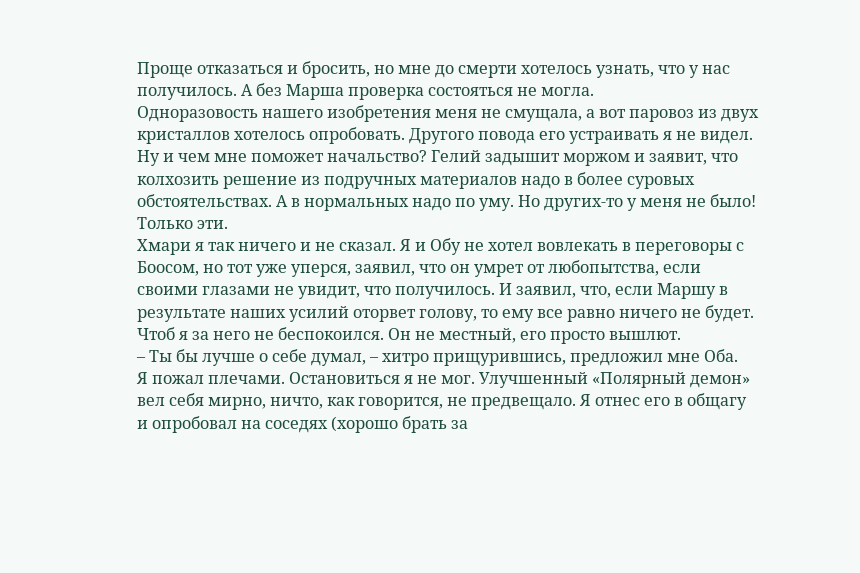Проще отказаться и бросить, но мне до смерти хотелось узнать, что у нас получилось. А без Марша проверка состояться не могла.
Одноразовость нашего изобретения меня не смущала, а вот паровоз из двух кристаллов хотелось опробовать. Другого повода его устраивать я не видел. Ну и чем мне поможет начальство? Гелий задышит моржом и заявит, что колхозить решение из подручных материалов надо в более суровых обстоятельствах. А в нормальных надо по уму. Но других-то у меня не было! Только эти.
Хмари я так ничего и не сказал. Я и Обу не хотел вовлекать в переговоры с Боосом, но тот уже уперся, заявил, что он умрет от любопытства, если своими глазами не увидит, что получилось. И заявил, что, если Маршу в результате наших усилий оторвет голову, то ему все равно ничего не будет. Чтоб я за него не беспокоился. Он не местный, его просто вышлют.
– Ты бы лучше о себе думал, – хитро прищурившись, предложил мне Оба.
Я пожал плечами. Остановиться я не мог. Улучшенный «Полярный демон» вел себя мирно, ничто, как говорится, не предвещало. Я отнес его в общагу и опробовал на соседях (хорошо брать за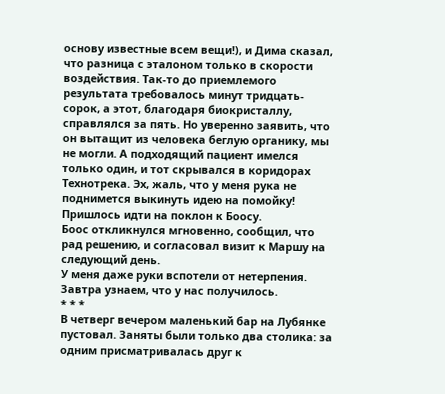основу известные всем вещи!), и Дима сказал, что разница с эталоном только в скорости воздействия. Так-то до приемлемого результата требовалось минут тридцать-сорок, а этот, благодаря биокристаллу, справлялся за пять. Но уверенно заявить, что он вытащит из человека беглую органику, мы не могли. А подходящий пациент имелся только один, и тот скрывался в коридорах Технотрека. Эх, жаль, что у меня рука не поднимется выкинуть идею на помойку! Пришлось идти на поклон к Боосу.
Боос откликнулся мгновенно, сообщил, что рад решению, и согласовал визит к Маршу на следующий день.
У меня даже руки вспотели от нетерпения. Завтра узнаем, что у нас получилось.
* * *
В четверг вечером маленький бар на Лубянке пустовал. Заняты были только два столика: за одним присматривалась друг к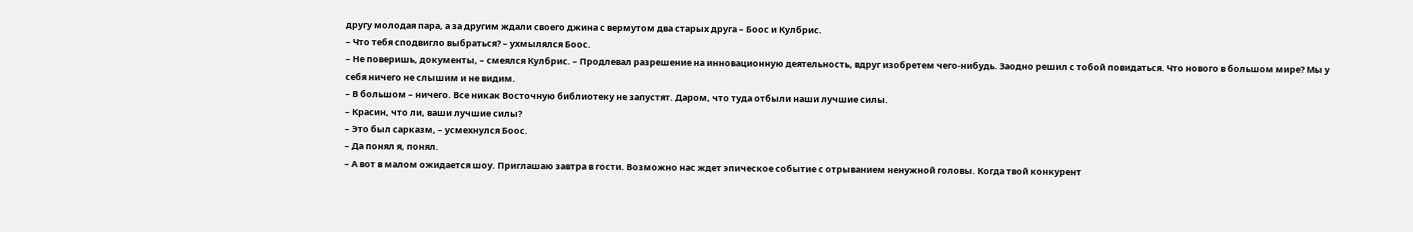другу молодая пара, а за другим ждали своего джина с вермутом два старых друга – Боос и Кулбрис.
– Что тебя сподвигло выбраться? – ухмылялся Боос.
– Не поверишь, документы, – смеялся Кулбрис. – Продлевал разрешение на инновационную деятельность, вдруг изобретем чего-нибудь. Заодно решил с тобой повидаться. Что нового в большом мире? Мы у себя ничего не слышим и не видим.
– В большом – ничего. Все никак Восточную библиотеку не запустят. Даром, что туда отбыли наши лучшие силы.
– Красин, что ли, ваши лучшие силы?
– Это был сарказм, – усмехнулся Боос.
– Да понял я, понял.
– А вот в малом ожидается шоу. Приглашаю завтра в гости. Возможно нас ждет эпическое событие с отрыванием ненужной головы. Когда твой конкурент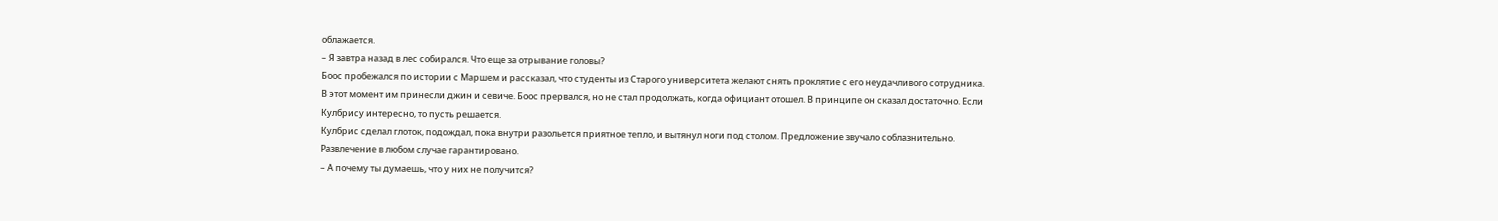облажается.
– Я завтра назад в лес собирался. Что еще за отрывание головы?
Боос пробежался по истории с Маршем и рассказал, что студенты из Старого университета желают снять проклятие с его неудачливого сотрудника.
В этот момент им принесли джин и севиче. Боос прервался, но не стал продолжать, когда официант отошел. В принципе он сказал достаточно. Если Кулбрису интересно, то пусть решается.
Кулбрис сделал глоток, подождал, пока внутри разольется приятное тепло, и вытянул ноги под столом. Предложение звучало соблазнительно. Развлечение в любом случае гарантировано.
– А почему ты думаешь, что у них не получится?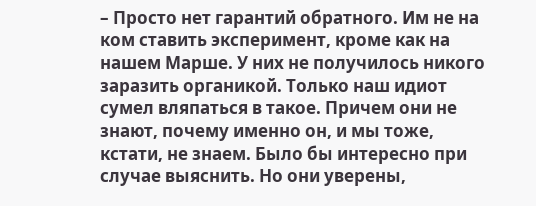– Просто нет гарантий обратного. Им не на ком ставить эксперимент, кроме как на нашем Марше. У них не получилось никого заразить органикой. Только наш идиот сумел вляпаться в такое. Причем они не знают, почему именно он, и мы тоже, кстати, не знаем. Было бы интересно при случае выяснить. Но они уверены,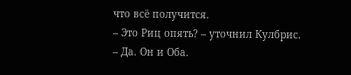что всё получится.
– Это Риц опять? – уточнил Кулбрис.
– Да. Он и Оба.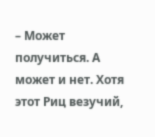– Может получиться. А может и нет. Хотя этот Риц везучий,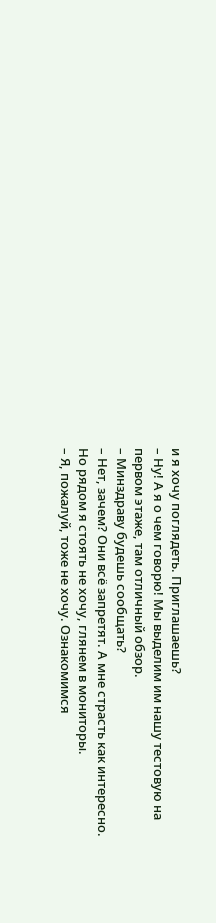и я хочу поглядеть. Приглашаешь?
– Ну! А я о чем говорю! Мы выделим им нашу тестовую на первом этаже, там отличный обзор.
– Минздраву будешь сообщать?
– Нет, зачем? Они всё запретят. А мне страсть как интересно. Но рядом я стоять не хочу, глянем в мониторы.
– Я, пожалуй, тоже не хочу. Ознакомимся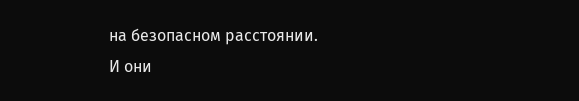на безопасном расстоянии.
И они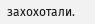захохотали.